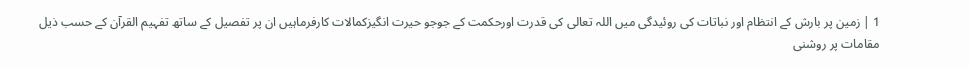1 | زمین پر بارش کے انتظام اور نباتات کی روئیدگی میں اللہ تعالی کی قدرت اورحکمت کے جوجو حیرت انگیزکمالات کارفرماہیں ان پر تفصیل کے ساتھ تفہیم القرآن کے حسب ذیل مقامات پر روشنی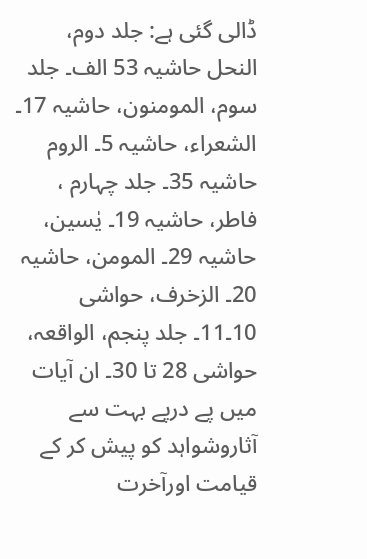ڈالی گئی ہے: جلد دوم، النحل حاشیہ 53 الف۔ جلد سوم، المومنون، حاشیہ 17۔ الشعراء، حاشیہ 5۔ الروم حاشیہ 35۔ جلد چہارم ، فاطر، حاشیہ 19۔ یٰسین، حاشیہ 29۔ المومن، حاشیہ 20۔ الزخرف، حواشی 10۔11۔ جلد پنجم، الواقعہ، حواشی 28 تا 30۔ ان آیات میں پے درپے بہت سے آثاروشواہد کو پیش کر کے قیامت اورآخرت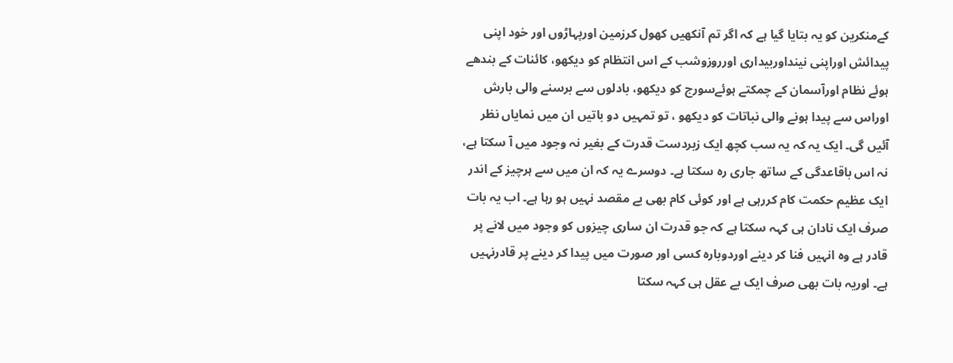کےمنکرین کو یہ بتایا گیا ہے کہ اگر تم آنکھیں کھول کرزمین اورپہاڑوں اور خود اپنی پیدائش اوراپنی نینداوربیداری اورروزوشب کے اس انتظام کو دیکھو، کائنات کے بندھے ہوئے نظام اورآسمان کے چمکتے ہوئےسورج کو دیکھو، بادلوں سے برسنے والی بارش اوراس سے پیدا ہونے والی نباتات کو دیکھو ، تو تمہیں دو باتیں ان میں نمایاں نظر آئیں گی۔ ایک یہ کہ یہ سب کچھ ایک زبردست قدرت کے بغیر نہ وجود میں آ سکتا ہے، نہ اس باقاعدگی کے ساتھ جاری رہ سکتا ہے۔ دوسرے یہ کہ ان میں سے ہرچیز کے اندر ایک عظیم حکمت کام کررہی ہے اور کوئی کام بھی بے مقصد نہیں ہو رہا ہے۔ اب یہ بات صرف ایک نادان ہی کہہ سکتا ہے کہ جو قدرت ان ساری چیزوں کو وجود میں لانے پر قادر ہے وہ انہیں فنا کر دینے اوردوبارہ کسی اور صورت میں پیدا کر دینے پر قادرنہیں ہے۔ اوریہ بات بھی صرف ایک بے عقل ہی کہہ سکتا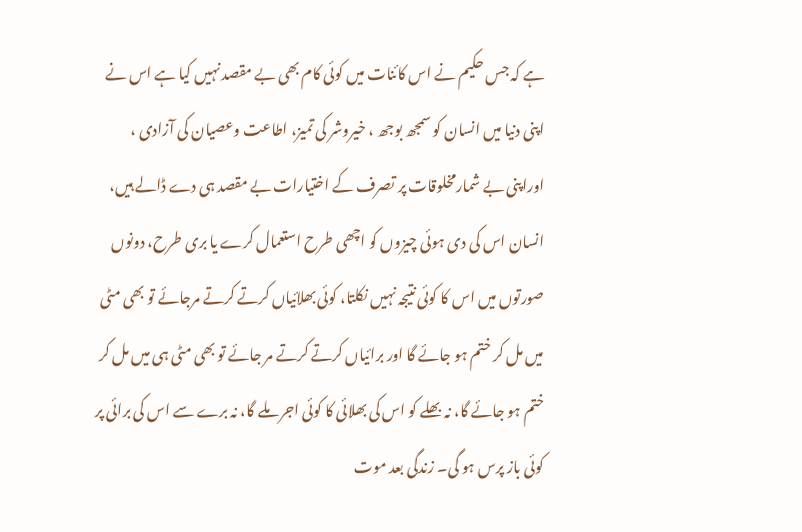ہے کہ جس حکیم نے اس کائنات میں کوئی کام بھی بے مقصد نہیں کیا ہے اس نے اپنی دنیا میں انسان کو سمجھ بوجھ ، خیروشر کی تمیز، اطاعت وعصیان کی آزادی ، اوراپنی بے شمارمخلوقات پر تصرف کے اختیارات بے مقصد ہی دے ڈالے ہیں، انسان اس کی دی ہوئی چیزوں کو اچھی طرح استعمال کرے یا بری طرح، دونوں صورتوں میں اس کا کوئی نتیجہ نہیں نکلتا، کوئی بھلائیاں کرتے کرتے مرجائے تو بھی مٹی میں مل کر ختم ہو جائے گا اور برائیاں کرتے کرتے مر جائے تو بھی مٹی ہی میں مل کر ختم ہو جائے گا، نہ بھلے کو اس کی بھلائی کا کوئی اجر ملے گا، نہ برے سے اس کی برائی پر کوئی باز پرس ہو گی۔ زندگی بعد موت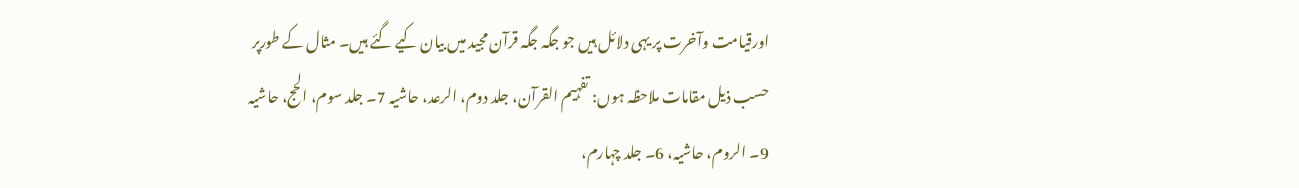اورقیامت وآخرت پر یہی دلائل ہیں جو جگہ جگہ قرآن مجید میں بیان کیے گئے ہیں۔ مثال کے طورپر حسب ذیل مقامات ملاحظہ ہوں: تفہیم القرآن، جلد دوم، الرعد، حاشیہ 7۔ جلد سوم، الحج، حاشیہ 9۔ الروم، حاشیہ، 6۔ جلد چہارم،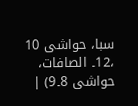سبا، حواشی 10 ،12۔ الصافات، حواشی 8۔9) |